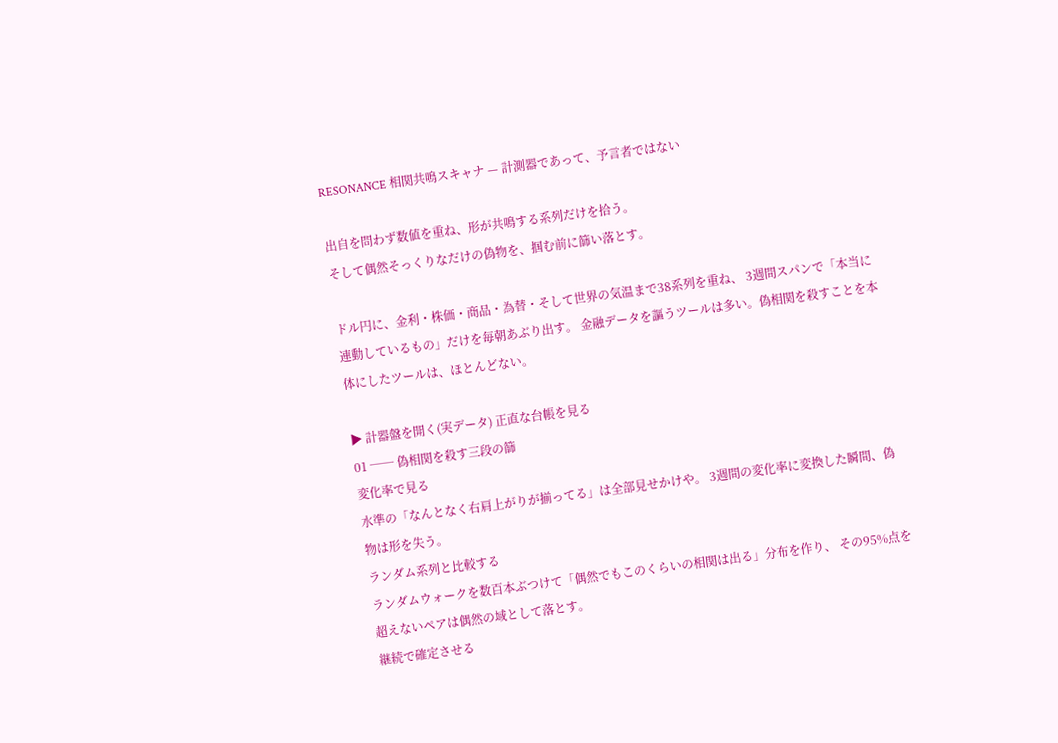RESONANCE 相関共鳴スキャナ — 計測器であって、予言者ではない

出自を問わず数値を重ね、形が共鳴する系列だけを拾う。
そして偶然そっくりなだけの偽物を、掴む前に篩い落とす。

ドル円に、金利・株価・商品・為替・そして世界の気温まで38系列を重ね、 3週間スパンで「本当に連動しているもの」だけを毎朝あぶり出す。 金融データを謳うツールは多い。偽相関を殺すことを本体にしたツールは、ほとんどない。

▶ 計器盤を開く(実データ) 正直な台帳を見る
01 ── 偽相関を殺す三段の篩
変化率で見る
水準の「なんとなく右肩上がりが揃ってる」は全部見せかけや。 3週間の変化率に変換した瞬間、偽物は形を失う。
ランダム系列と比較する
ランダムウォークを数百本ぶつけて「偶然でもこのくらいの相関は出る」分布を作り、 その95%点を超えないペアは偶然の域として落とす。
継続で確定させる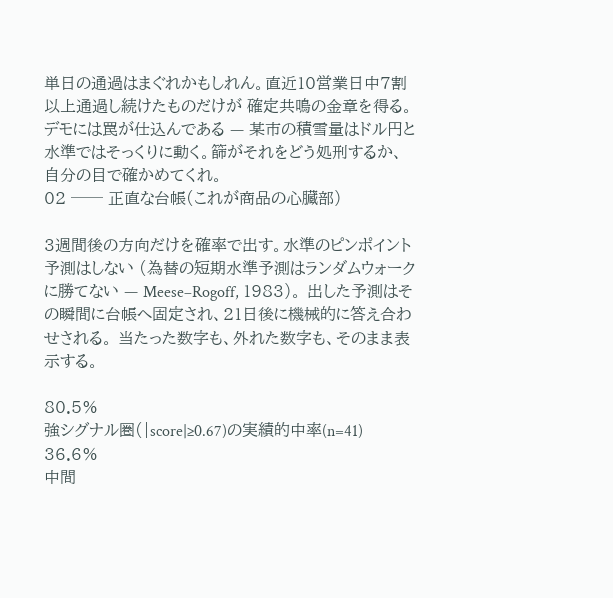単日の通過はまぐれかもしれん。直近10営業日中7割以上通過し続けたものだけが 確定共鳴の金章を得る。
デモには罠が仕込んである — 某市の積雪量はドル円と水準ではそっくりに動く。篩がそれをどう処刑するか、自分の目で確かめてくれ。
02 ── 正直な台帳(これが商品の心臓部)

3週間後の方向だけを確率で出す。水準のピンポイント予測はしない (為替の短期水準予測はランダムウォークに勝てない — Meese–Rogoff, 1983)。 出した予測はその瞬間に台帳へ固定され、21日後に機械的に答え合わせされる。 当たった数字も、外れた数字も、そのまま表示する。

80.5%
強シグナル圏(|score|≥0.67)の実績的中率(n=41)
36.6%
中間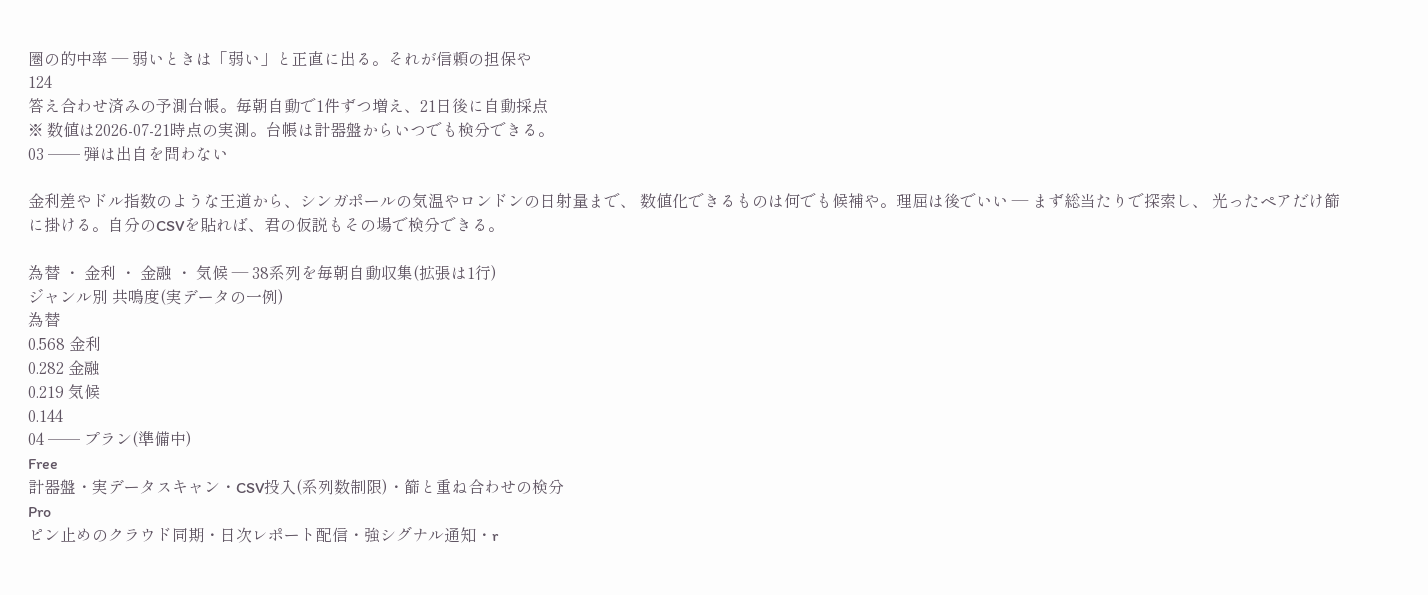圏の的中率 — 弱いときは「弱い」と正直に出る。それが信頼の担保や
124
答え合わせ済みの予測台帳。毎朝自動で1件ずつ増え、21日後に自動採点
※ 数値は2026-07-21時点の実測。台帳は計器盤からいつでも検分できる。
03 ── 弾は出自を問わない

金利差やドル指数のような王道から、シンガポールの気温やロンドンの日射量まで、 数値化できるものは何でも候補や。理屈は後でいい — まず総当たりで探索し、 光ったペアだけ篩に掛ける。自分のCSVを貼れば、君の仮説もその場で検分できる。

為替 ・ 金利 ・ 金融 ・ 気候 — 38系列を毎朝自動収集(拡張は1行)
ジャンル別 共鳴度(実データの一例)
為替
0.568 金利
0.282 金融
0.219 気候
0.144
04 ── プラン(準備中)
Free
計器盤・実データスキャン・CSV投入(系列数制限)・篩と重ね合わせの検分
Pro
ピン止めのクラウド同期・日次レポート配信・強シグナル通知・r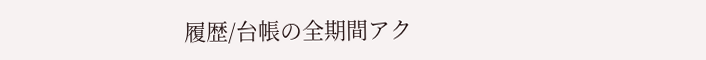履歴/台帳の全期間アク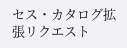セス・カタログ拡張リクエスト